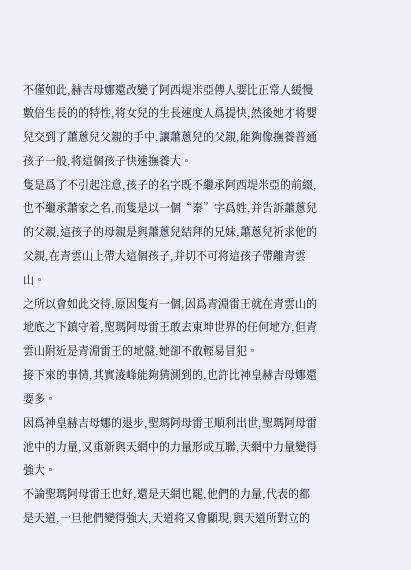不僅如此,赫吉母娜還改變了阿西堤米亞傳人要比正常人緩慢數倍生長的的特性,将女兒的生長速度人爲提快,然後她才将嬰兒交到了蕭蔥兒父親的手中,讓蕭蔥兒的父親,能夠像撫養普通孩子一般,将這個孩子快速撫養大。
隻是爲了不引起注意,孩子的名字既不繼承阿西堤米亞的前綴,也不繼承蕭家之名,而隻是以一個“秦”字爲姓,并告訴蕭蔥兒的父親,這孩子的母親是與蕭蔥兒結拜的兄妹,蕭蔥兒祈求他的父親,在青雲山上帶大這個孩子,并切不可将這孩子帶離青雲山。
之所以會如此交待,原因隻有一個,因爲青淵雷王就在青雲山的地底之下鎮守着,聖瑪阿母雷王敢去東坤世界的任何地方,但青雲山附近是青淵雷王的地盤,她卻不敢輕易冒犯。
接下來的事情,其實淩峰能夠猜測到的,也許比神皇赫吉母娜還要多。
因爲神皇赫吉母娜的退步,聖瑪阿母雷王順利出世,聖瑪阿母雷池中的力量,又重新與天網中的力量形成互聯,天網中力量變得強大。
不論聖瑪阿母雷王也好,還是天網也罷,他們的力量,代表的都是天道,一旦他們變得強大,天道将又會顯現,與天道所對立的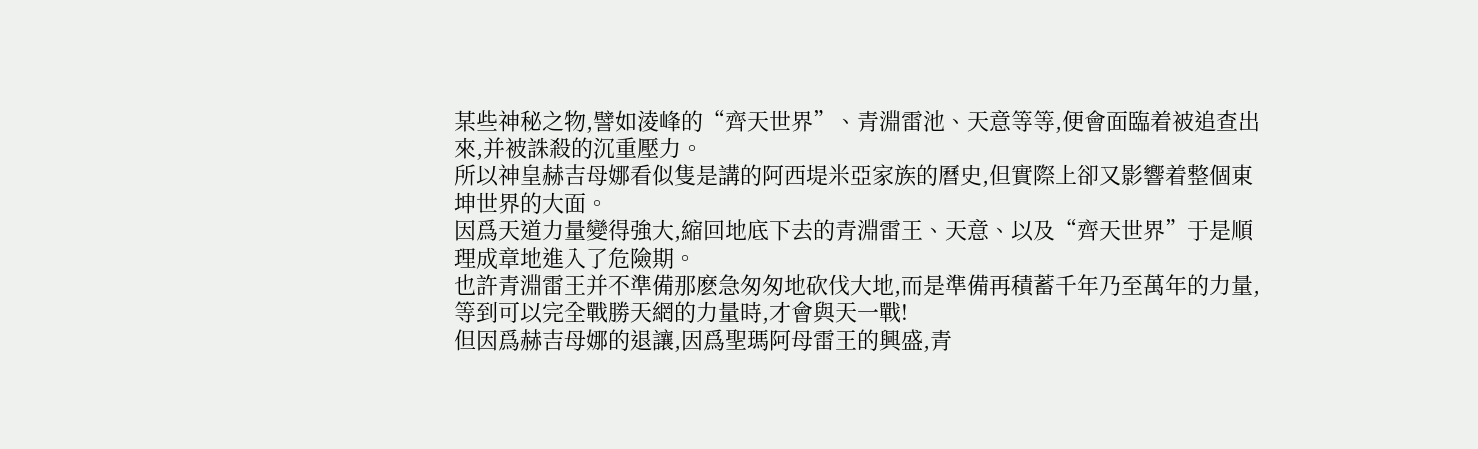某些神秘之物,譬如淩峰的“齊天世界”、青淵雷池、天意等等,便會面臨着被追查出來,并被誅殺的沉重壓力。
所以神皇赫吉母娜看似隻是講的阿西堤米亞家族的曆史,但實際上卻又影響着整個東坤世界的大面。
因爲天道力量變得強大,縮回地底下去的青淵雷王、天意、以及“齊天世界”于是順理成章地進入了危險期。
也許青淵雷王并不準備那麽急匆匆地砍伐大地,而是準備再積蓄千年乃至萬年的力量,等到可以完全戰勝天網的力量時,才會與天一戰!
但因爲赫吉母娜的退讓,因爲聖瑪阿母雷王的興盛,青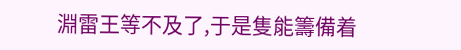淵雷王等不及了,于是隻能籌備着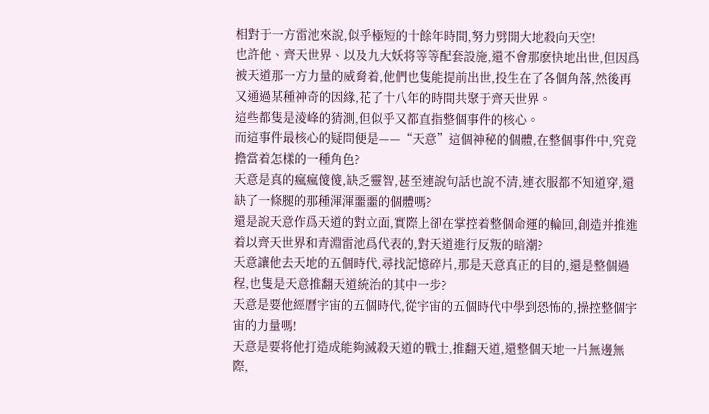相對于一方雷池來說,似乎極短的十餘年時間,努力劈開大地殺向天空!
也許他、齊天世界、以及九大妖将等等配套設施,還不會那麽快地出世,但因爲被天道那一方力量的威脅着,他們也隻能提前出世,投生在了各個角落,然後再又通過某種神奇的因緣,花了十八年的時間共聚于齊天世界。
這些都隻是淩峰的猜測,但似乎又都直指整個事件的核心。
而這事件最核心的疑問便是——“天意”這個神秘的個體,在整個事件中,究竟擔當着怎樣的一種角色?
天意是真的瘋瘋傻傻,缺乏靈智,甚至連說句話也說不清,連衣服都不知道穿,還缺了一條腿的那種渾渾噩噩的個體嗎?
還是說天意作爲天道的對立面,實際上卻在掌控着整個命運的輪回,創造并推進着以齊天世界和青淵雷池爲代表的,對天道進行反叛的暗潮?
天意讓他去天地的五個時代,尋找記憶碎片,那是天意真正的目的,還是整個過程,也隻是天意推翻天道統治的其中一步?
天意是要他經曆宇宙的五個時代,從宇宙的五個時代中學到恐怖的,操控整個宇宙的力量嗎!
天意是要将他打造成能夠滅殺天道的戰士,推翻天道,還整個天地一片無邊無際,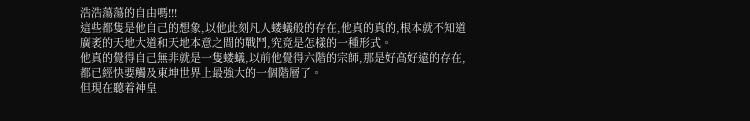浩浩蕩蕩的自由嗎!!!
這些都隻是他自己的想象,以他此刻凡人蝼蟻般的存在,他真的真的,根本就不知道廣袤的天地大道和天地本意之間的戰鬥,究竟是怎樣的一種形式。
他真的覺得自己無非就是一隻蝼蟻,以前他覺得六階的宗師,那是好高好遠的存在,都已經快要觸及東坤世界上最強大的一個階層了。
但現在聽着神皇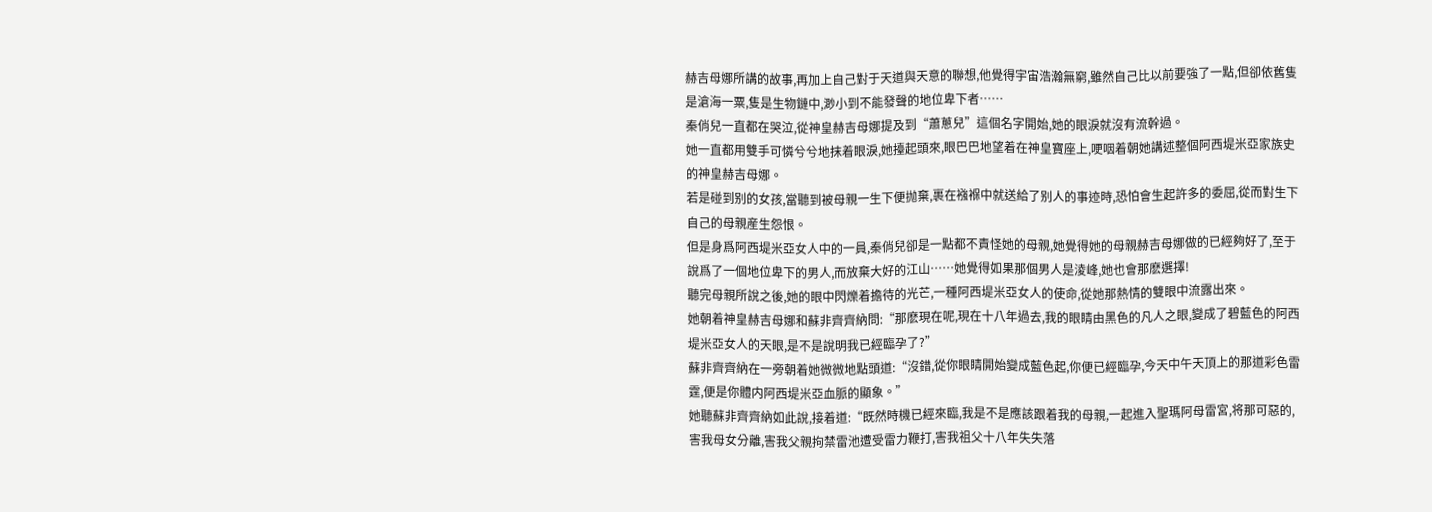赫吉母娜所講的故事,再加上自己對于天道與天意的聯想,他覺得宇宙浩瀚無窮,雖然自己比以前要強了一點,但卻依舊隻是滄海一粟,隻是生物鏈中,渺小到不能發聲的地位卑下者……
秦俏兒一直都在哭泣,從神皇赫吉母娜提及到“蕭蔥兒”這個名字開始,她的眼淚就沒有流幹過。
她一直都用雙手可憐兮兮地抹着眼淚,她擡起頭來,眼巴巴地望着在神皇寶座上,哽咽着朝她講述整個阿西堤米亞家族史的神皇赫吉母娜。
若是碰到别的女孩,當聽到被母親一生下便抛棄,裹在襁褓中就送給了别人的事迹時,恐怕會生起許多的委屈,從而對生下自己的母親産生怨恨。
但是身爲阿西堤米亞女人中的一員,秦俏兒卻是一點都不責怪她的母親,她覺得她的母親赫吉母娜做的已經夠好了,至于說爲了一個地位卑下的男人,而放棄大好的江山……她覺得如果那個男人是淩峰,她也會那麽選擇!
聽完母親所說之後,她的眼中閃爍着擔待的光芒,一種阿西堤米亞女人的使命,從她那熱情的雙眼中流露出來。
她朝着神皇赫吉母娜和蘇非齊齊納問:“那麽現在呢,現在十八年過去,我的眼睛由黑色的凡人之眼,變成了碧藍色的阿西堤米亞女人的天眼,是不是說明我已經臨孕了?”
蘇非齊齊納在一旁朝着她微微地點頭道:“沒錯,從你眼睛開始變成藍色起,你便已經臨孕,今天中午天頂上的那道彩色雷霆,便是你體内阿西堤米亞血脈的顯象。”
她聽蘇非齊齊納如此說,接着道:“既然時機已經來臨,我是不是應該跟着我的母親,一起進入聖瑪阿母雷宮,将那可惡的,害我母女分離,害我父親拘禁雷池遭受雷力鞭打,害我祖父十八年失失落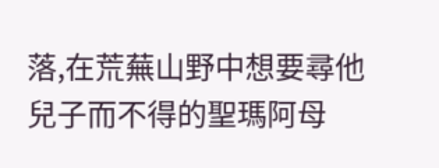落,在荒蕪山野中想要尋他兒子而不得的聖瑪阿母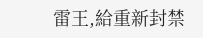雷王,給重新封禁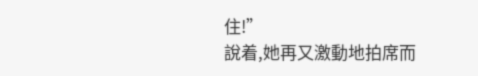住!”
說着,她再又激動地拍席而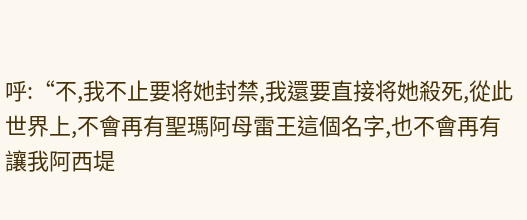呼:“不,我不止要将她封禁,我還要直接将她殺死,從此世界上,不會再有聖瑪阿母雷王這個名字,也不會再有讓我阿西堤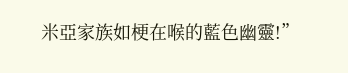米亞家族如梗在喉的藍色幽靈!”